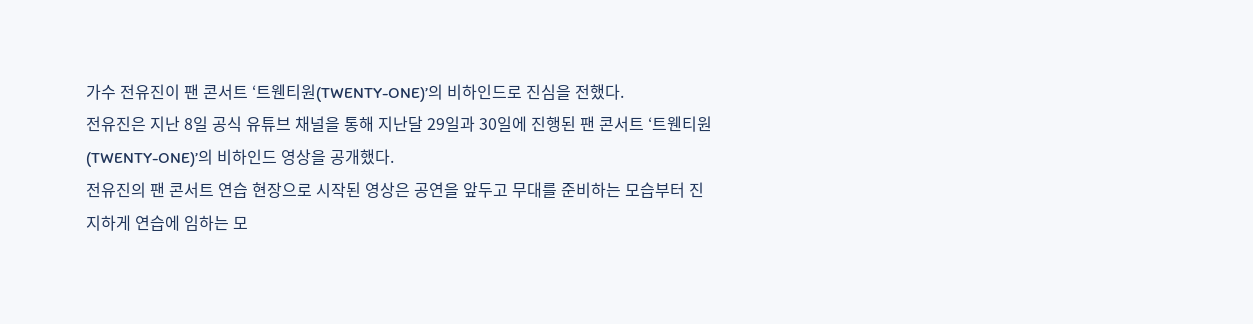가수 전유진이 팬 콘서트 ‘트웬티원(TWENTY-ONE)’의 비하인드로 진심을 전했다.
전유진은 지난 8일 공식 유튜브 채널을 통해 지난달 29일과 30일에 진행된 팬 콘서트 ‘트웬티원(TWENTY-ONE)’의 비하인드 영상을 공개했다.
전유진의 팬 콘서트 연습 현장으로 시작된 영상은 공연을 앞두고 무대를 준비하는 모습부터 진지하게 연습에 임하는 모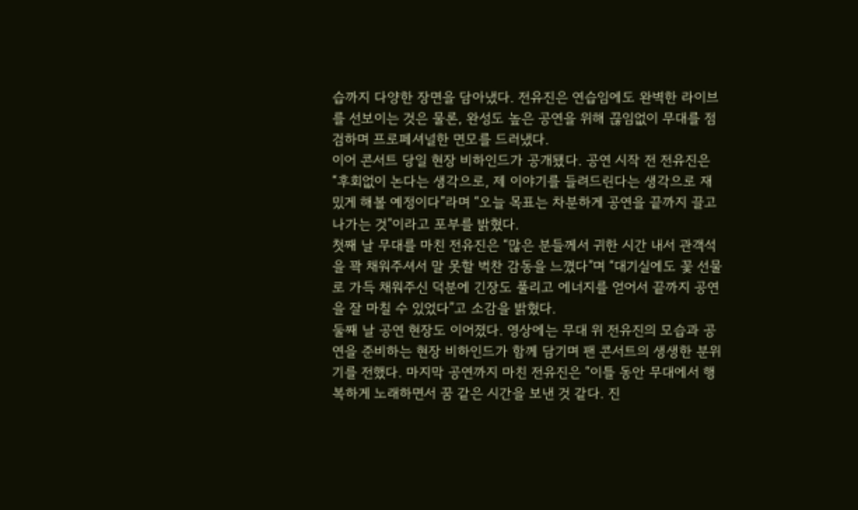습까지 다양한 장면을 담아냈다. 전유진은 연습임에도 완벽한 라이브를 선보이는 것은 물론, 완성도 높은 공연을 위해 끊임없이 무대를 점검하며 프로페셔널한 면모를 드러냈다.
이어 콘서트 당일 현장 비하인드가 공개됐다. 공연 시작 전 전유진은 “후회없이 논다는 생각으로, 제 이야기를 들려드린다는 생각으로 재밌게 해볼 예정이다”라며 “오늘 목표는 차분하게 공연을 끝까지 끌고 나가는 것”이라고 포부를 밝혔다.
첫째 날 무대를 마친 전유진은 “많은 분들께서 귀한 시간 내서 관객석을 꽉 채워주셔서 말 못할 벅찬 감동을 느꼈다”며 “대기실에도 꽃 선물로 가득 채워주신 덕분에 긴장도 풀리고 에너지를 얻어서 끝까지 공연을 잘 마칠 수 있었다”고 소감을 밝혔다.
둘째 날 공연 현장도 이어졌다. 영상에는 무대 위 전유진의 모습과 공연을 준비하는 현장 비하인드가 함께 담기며 팬 콘서트의 생생한 분위기를 전했다. 마지막 공연까지 마친 전유진은 “이틀 동안 무대에서 행복하게 노래하면서 꿈 같은 시간을 보낸 것 같다. 진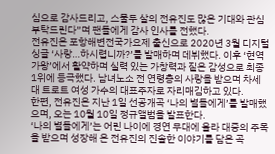심으로 감사드리고, 스물두 살의 전유진도 많은 기대와 관심 부탁드린다”며 팬들에게 감사 인사를 전했다.
전유진은 포항해변전국가요제 출신으로 2020년 3월 디지털 싱글 ‘사랑…하시렵니까?’를 발매하며 데뷔했다. 이후 ‘현역가왕’에서 활약하며 실력 있는 가창력과 짙은 감성으로 최종 1위에 등극했다. 남녀노소 전 연령층의 사랑을 받으며 차세대 트로트 여성 가수의 대표주자로 자리매김하고 있다.
한편, 전유진은 지난 1일 선공개곡 ‘나의 별들에게’를 발매했으며, 오는 10월 10일 정규앨범을 발표한다.
‘나의 별들에게’는 어린 나이에 경연 무대에 올라 대중의 주목을 받으며 성장해 온 전유진의 진솔한 이야기를 담은 곡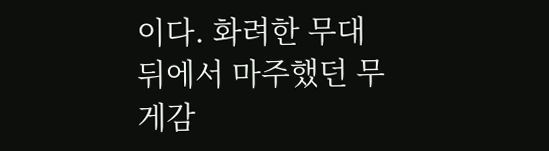이다. 화려한 무대 뒤에서 마주했던 무게감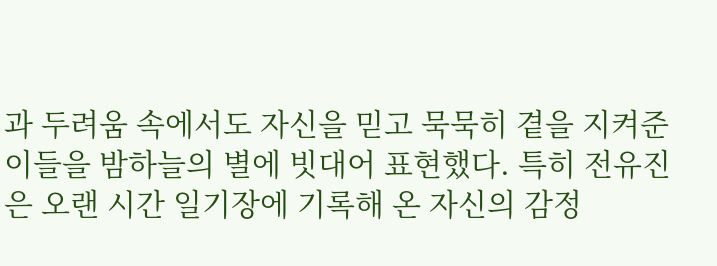과 두려움 속에서도 자신을 믿고 묵묵히 곁을 지켜준 이들을 밤하늘의 별에 빗대어 표현했다. 특히 전유진은 오랜 시간 일기장에 기록해 온 자신의 감정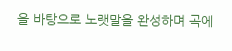을 바탕으로 노랫말을 완성하며 곡에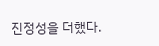진정성을 더했다.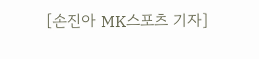[손진아 MK스포츠 기자]